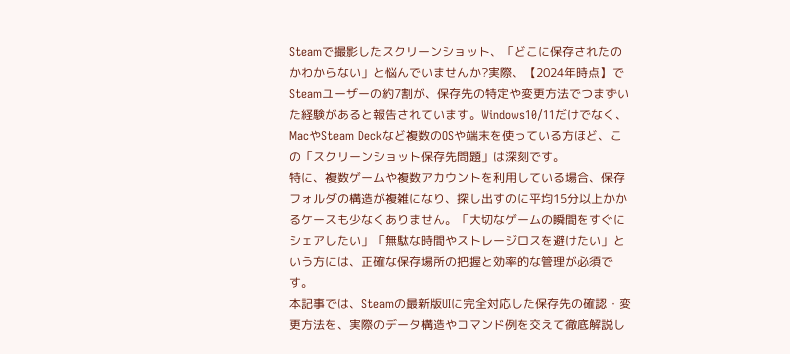Steamで撮影したスクリーンショット、「どこに保存されたのかわからない」と悩んでいませんか?実際、【2024年時点】でSteamユーザーの約7割が、保存先の特定や変更方法でつまずいた経験があると報告されています。Windows10/11だけでなく、MacやSteam Deckなど複数のOSや端末を使っている方ほど、この「スクリーンショット保存先問題」は深刻です。
特に、複数ゲームや複数アカウントを利用している場合、保存フォルダの構造が複雑になり、探し出すのに平均15分以上かかるケースも少なくありません。「大切なゲームの瞬間をすぐにシェアしたい」「無駄な時間やストレージロスを避けたい」という方には、正確な保存場所の把握と効率的な管理が必須です。
本記事では、Steamの最新版UIに完全対応した保存先の確認・変更方法を、実際のデータ構造やコマンド例を交えて徹底解説し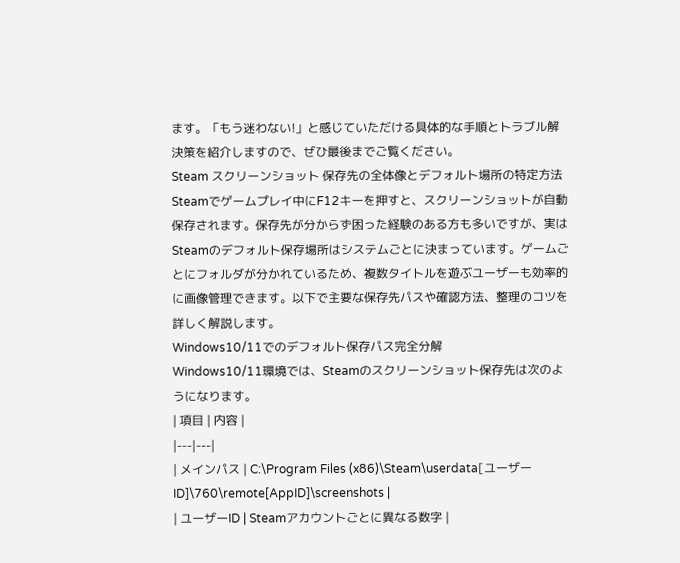ます。「もう迷わない!」と感じていただける具体的な手順とトラブル解決策を紹介しますので、ぜひ最後までご覧ください。
Steam スクリーンショット 保存先の全体像とデフォルト場所の特定方法
Steamでゲームプレイ中にF12キーを押すと、スクリーンショットが自動保存されます。保存先が分からず困った経験のある方も多いですが、実はSteamのデフォルト保存場所はシステムごとに決まっています。ゲームごとにフォルダが分かれているため、複数タイトルを遊ぶユーザーも効率的に画像管理できます。以下で主要な保存先パスや確認方法、整理のコツを詳しく解説します。
Windows10/11でのデフォルト保存パス完全分解
Windows10/11環境では、Steamのスクリーンショット保存先は次のようになります。
| 項目 | 内容 |
|---|---|
| メインパス | C:\Program Files (x86)\Steam\userdata[ユーザーID]\760\remote[AppID]\screenshots |
| ユーザーID | Steamアカウントごとに異なる数字 |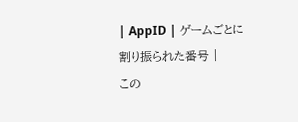| AppID | ゲームごとに割り振られた番号 |
この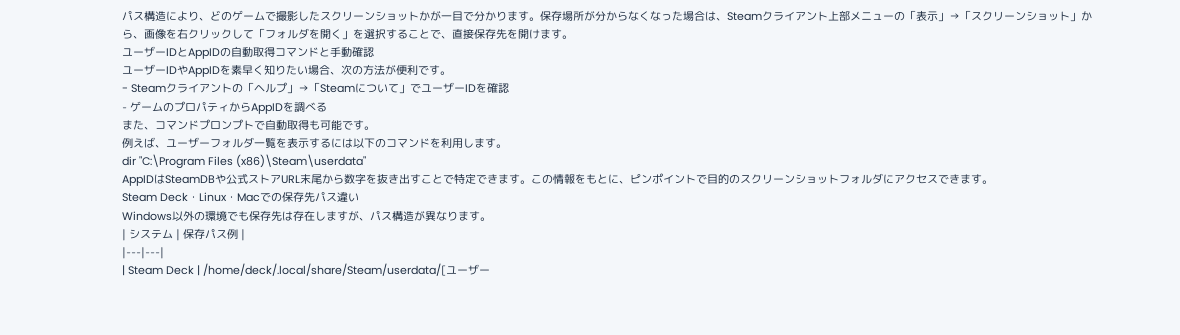パス構造により、どのゲームで撮影したスクリーンショットかが一目で分かります。保存場所が分からなくなった場合は、Steamクライアント上部メニューの「表示」→「スクリーンショット」から、画像を右クリックして「フォルダを開く」を選択することで、直接保存先を開けます。
ユーザーIDとAppIDの自動取得コマンドと手動確認
ユーザーIDやAppIDを素早く知りたい場合、次の方法が便利です。
- Steamクライアントの「ヘルプ」→「Steamについて」でユーザーIDを確認
- ゲームのプロパティからAppIDを調べる
また、コマンドプロンプトで自動取得も可能です。
例えば、ユーザーフォルダ一覧を表示するには以下のコマンドを利用します。
dir "C:\Program Files (x86)\Steam\userdata"
AppIDはSteamDBや公式ストアURL末尾から数字を抜き出すことで特定できます。この情報をもとに、ピンポイントで目的のスクリーンショットフォルダにアクセスできます。
Steam Deck・Linux・Macでの保存先パス違い
Windows以外の環境でも保存先は存在しますが、パス構造が異なります。
| システム | 保存パス例 |
|---|---|
| Steam Deck | /home/deck/.local/share/Steam/userdata/[ユーザー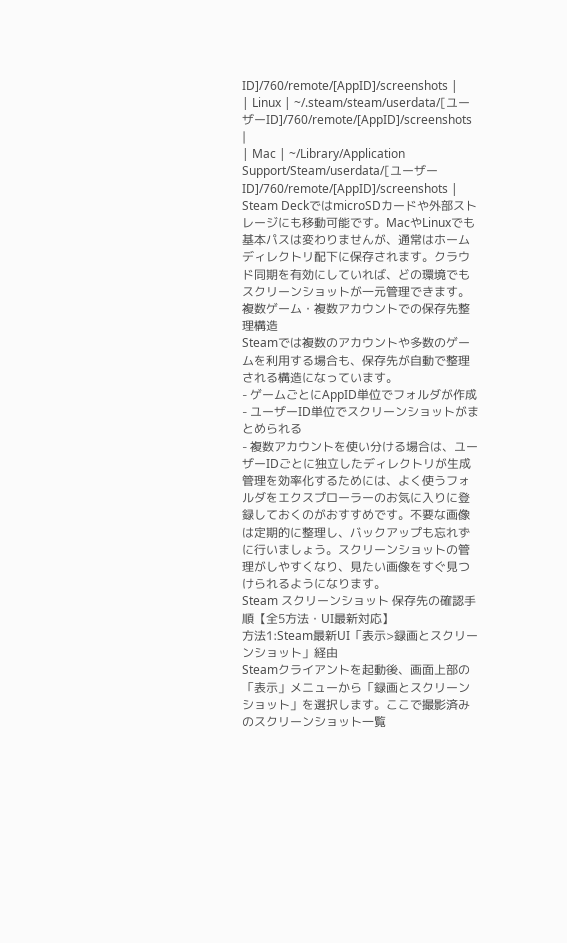ID]/760/remote/[AppID]/screenshots |
| Linux | ~/.steam/steam/userdata/[ユーザーID]/760/remote/[AppID]/screenshots |
| Mac | ~/Library/Application Support/Steam/userdata/[ユーザーID]/760/remote/[AppID]/screenshots |
Steam DeckではmicroSDカードや外部ストレージにも移動可能です。MacやLinuxでも基本パスは変わりませんが、通常はホームディレクトリ配下に保存されます。クラウド同期を有効にしていれば、どの環境でもスクリーンショットが一元管理できます。
複数ゲーム・複数アカウントでの保存先整理構造
Steamでは複数のアカウントや多数のゲームを利用する場合も、保存先が自動で整理される構造になっています。
- ゲームごとにAppID単位でフォルダが作成
- ユーザーID単位でスクリーンショットがまとめられる
- 複数アカウントを使い分ける場合は、ユーザーIDごとに独立したディレクトリが生成
管理を効率化するためには、よく使うフォルダをエクスプローラーのお気に入りに登録しておくのがおすすめです。不要な画像は定期的に整理し、バックアップも忘れずに行いましょう。スクリーンショットの管理がしやすくなり、見たい画像をすぐ見つけられるようになります。
Steam スクリーンショット 保存先の確認手順【全5方法・UI最新対応】
方法1:Steam最新UI「表示>録画とスクリーンショット」経由
Steamクライアントを起動後、画面上部の「表示」メニューから「録画とスクリーンショット」を選択します。ここで撮影済みのスクリーンショット一覧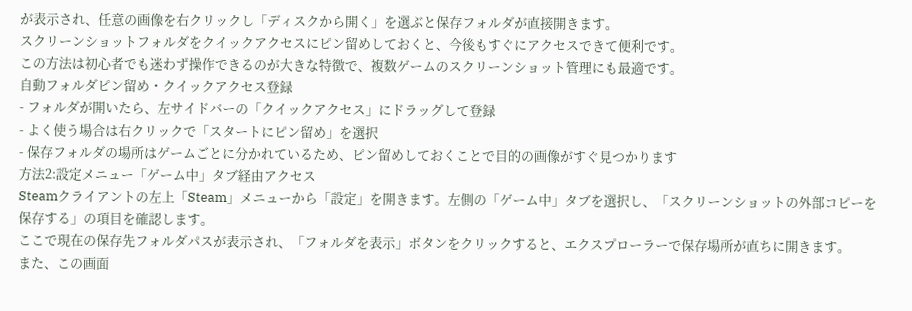が表示され、任意の画像を右クリックし「ディスクから開く」を選ぶと保存フォルダが直接開きます。
スクリーンショットフォルダをクイックアクセスにピン留めしておくと、今後もすぐにアクセスできて便利です。
この方法は初心者でも迷わず操作できるのが大きな特徴で、複数ゲームのスクリーンショット管理にも最適です。
自動フォルダピン留め・クイックアクセス登録
- フォルダが開いたら、左サイドバーの「クイックアクセス」にドラッグして登録
- よく使う場合は右クリックで「スタートにピン留め」を選択
- 保存フォルダの場所はゲームごとに分かれているため、ピン留めしておくことで目的の画像がすぐ見つかります
方法2:設定メニュー「ゲーム中」タブ経由アクセス
Steamクライアントの左上「Steam」メニューから「設定」を開きます。左側の「ゲーム中」タブを選択し、「スクリーンショットの外部コピーを保存する」の項目を確認します。
ここで現在の保存先フォルダパスが表示され、「フォルダを表示」ボタンをクリックすると、エクスプローラーで保存場所が直ちに開きます。
また、この画面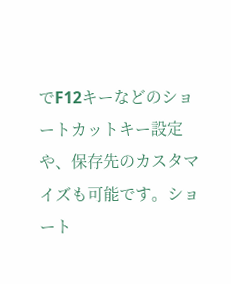でF12キーなどのショートカットキー設定や、保存先のカスタマイズも可能です。ショート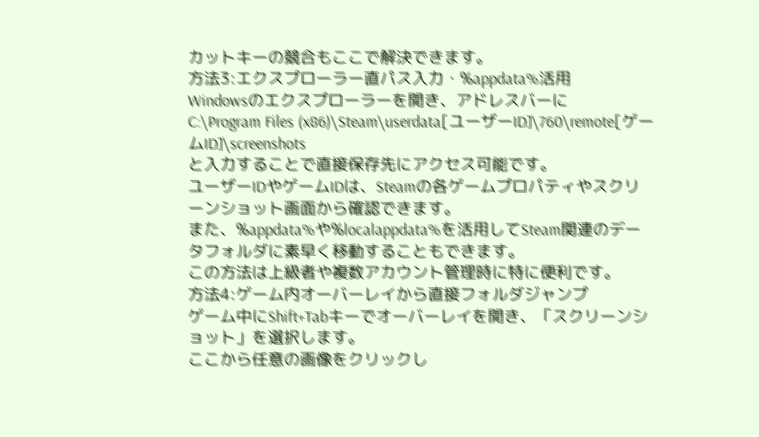カットキーの競合もここで解決できます。
方法3:エクスプローラー直パス入力・%appdata%活用
Windowsのエクスプローラーを開き、アドレスバーに
C:\Program Files (x86)\Steam\userdata[ユーザーID]\760\remote[ゲームID]\screenshots
と入力することで直接保存先にアクセス可能です。
ユーザーIDやゲームIDは、Steamの各ゲームプロパティやスクリーンショット画面から確認できます。
また、%appdata%や%localappdata%を活用してSteam関連のデータフォルダに素早く移動することもできます。
この方法は上級者や複数アカウント管理時に特に便利です。
方法4:ゲーム内オーバーレイから直接フォルダジャンプ
ゲーム中にShift+Tabキーでオーバーレイを開き、「スクリーンショット」を選択します。
ここから任意の画像をクリックし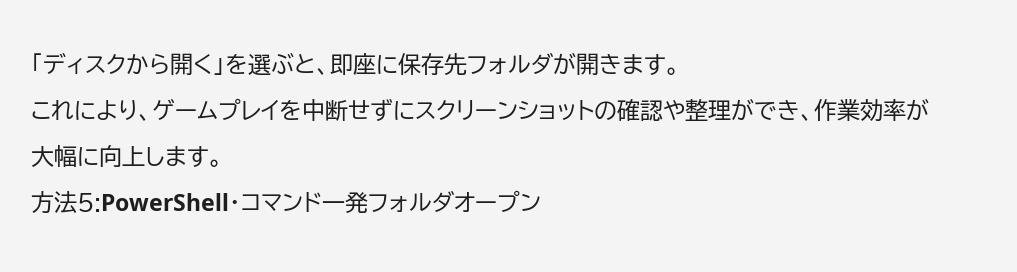「ディスクから開く」を選ぶと、即座に保存先フォルダが開きます。
これにより、ゲームプレイを中断せずにスクリーンショットの確認や整理ができ、作業効率が大幅に向上します。
方法5:PowerShell・コマンド一発フォルダオープン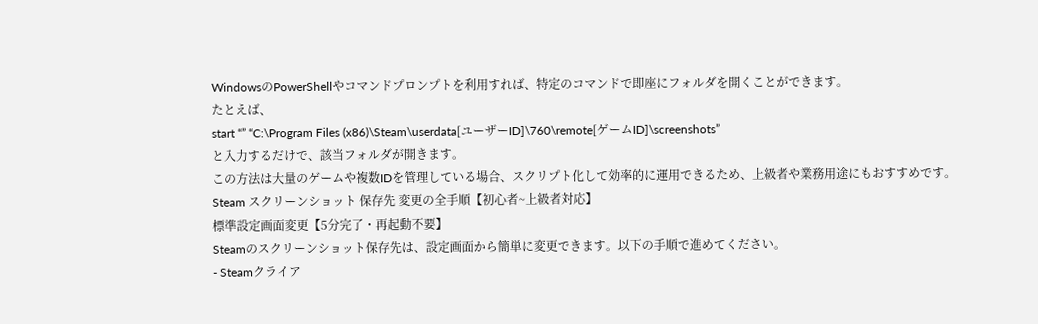WindowsのPowerShellやコマンドプロンプトを利用すれば、特定のコマンドで即座にフォルダを開くことができます。
たとえば、
start “” “C:\Program Files (x86)\Steam\userdata[ユーザーID]\760\remote[ゲームID]\screenshots”
と入力するだけで、該当フォルダが開きます。
この方法は大量のゲームや複数IDを管理している場合、スクリプト化して効率的に運用できるため、上級者や業務用途にもおすすめです。
Steam スクリーンショット 保存先 変更の全手順【初心者~上級者対応】
標準設定画面変更【5分完了・再起動不要】
Steamのスクリーンショット保存先は、設定画面から簡単に変更できます。以下の手順で進めてください。
- Steamクライア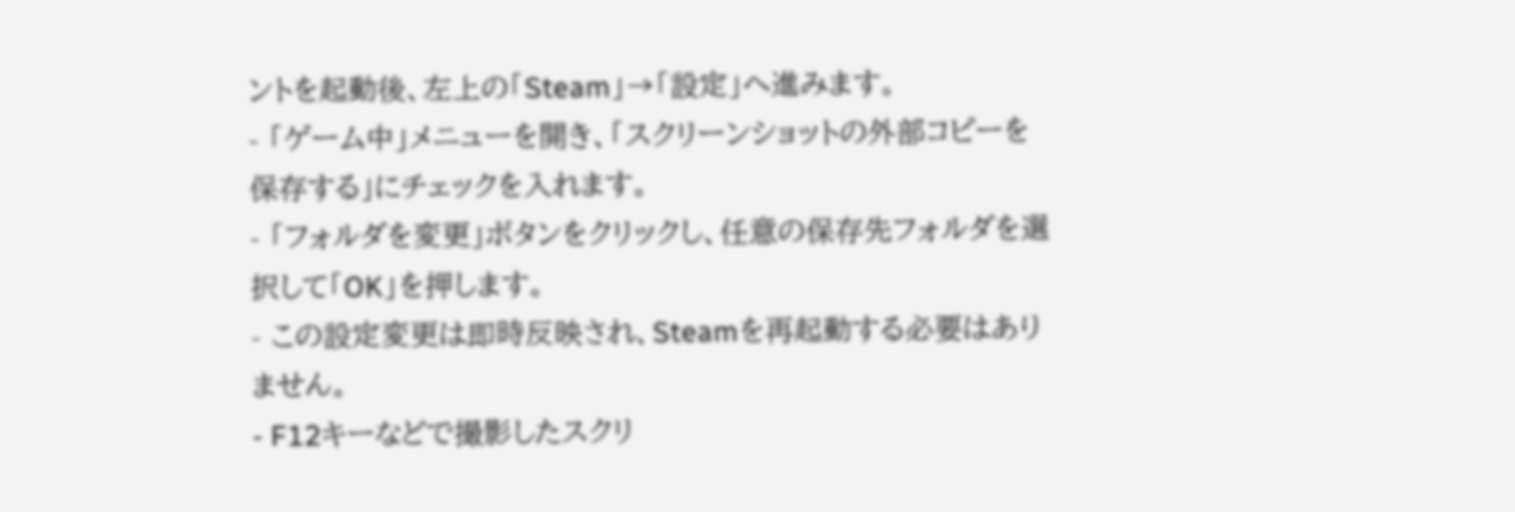ントを起動後、左上の「Steam」→「設定」へ進みます。
- 「ゲーム中」メニューを開き、「スクリーンショットの外部コピーを保存する」にチェックを入れます。
- 「フォルダを変更」ボタンをクリックし、任意の保存先フォルダを選択して「OK」を押します。
- この設定変更は即時反映され、Steamを再起動する必要はありません。
- F12キーなどで撮影したスクリ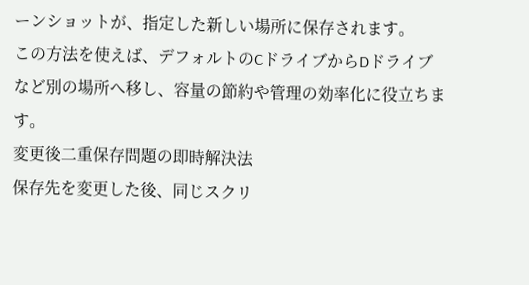ーンショットが、指定した新しい場所に保存されます。
この方法を使えば、デフォルトのCドライブからDドライブなど別の場所へ移し、容量の節約や管理の効率化に役立ちます。
変更後二重保存問題の即時解決法
保存先を変更した後、同じスクリ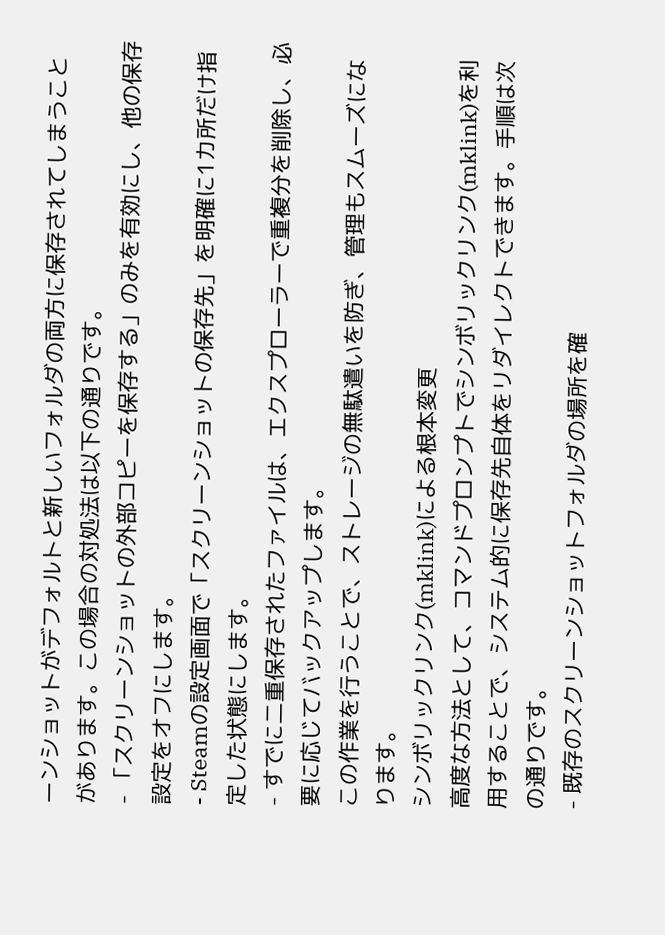ーンショットがデフォルトと新しいフォルダの両方に保存されてしまうことがあります。この場合の対処法は以下の通りです。
- 「スクリーンショットの外部コピーを保存する」のみを有効にし、他の保存設定をオフにします。
- Steamの設定画面で「スクリーンショットの保存先」を明確に1カ所だけ指定した状態にします。
- すでに二重保存されたファイルは、エクスプローラーで重複分を削除し、必要に応じてバックアップします。
この作業を行うことで、ストレージの無駄遣いを防ぎ、管理もスムーズになります。
シンボリックリンク(mklink)による根本変更
高度な方法として、コマンドプロンプトでシンボリックリンク(mklink)を利用することで、システム的に保存先自体をリダイレクトできます。手順は次の通りです。
- 既存のスクリーンショットフォルダの場所を確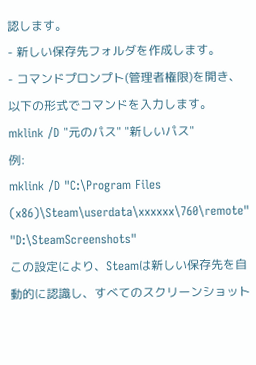認します。
- 新しい保存先フォルダを作成します。
- コマンドプロンプト(管理者権限)を開き、以下の形式でコマンドを入力します。
mklink /D "元のパス" "新しいパス"
例:
mklink /D "C:\Program Files (x86)\Steam\userdata\xxxxxx\760\remote" "D:\SteamScreenshots"
この設定により、Steamは新しい保存先を自動的に認識し、すべてのスクリーンショット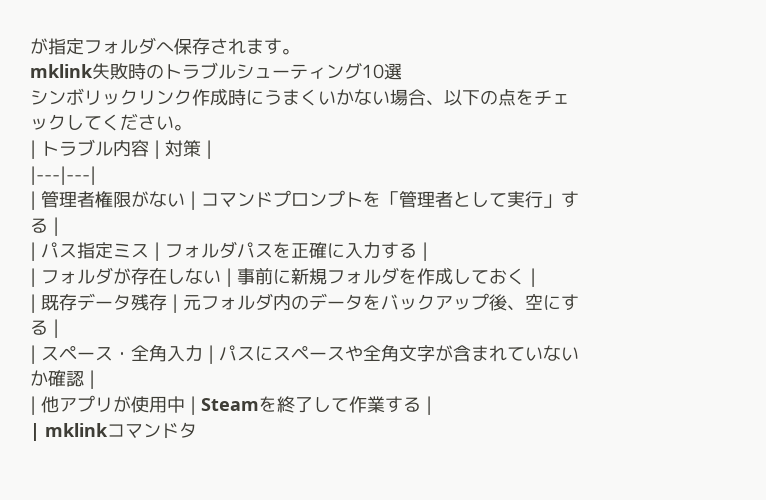が指定フォルダへ保存されます。
mklink失敗時のトラブルシューティング10選
シンボリックリンク作成時にうまくいかない場合、以下の点をチェックしてください。
| トラブル内容 | 対策 |
|---|---|
| 管理者権限がない | コマンドプロンプトを「管理者として実行」する |
| パス指定ミス | フォルダパスを正確に入力する |
| フォルダが存在しない | 事前に新規フォルダを作成しておく |
| 既存データ残存 | 元フォルダ内のデータをバックアップ後、空にする |
| スペース・全角入力 | パスにスペースや全角文字が含まれていないか確認 |
| 他アプリが使用中 | Steamを終了して作業する |
| mklinkコマンドタ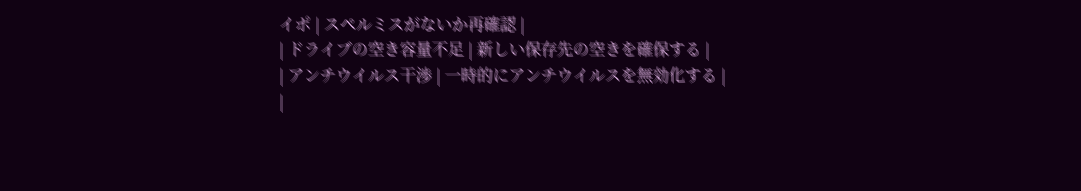イポ | スペルミスがないか再確認 |
| ドライブの空き容量不足 | 新しい保存先の空きを確保する |
| アンチウイルス干渉 | 一時的にアンチウイルスを無効化する |
|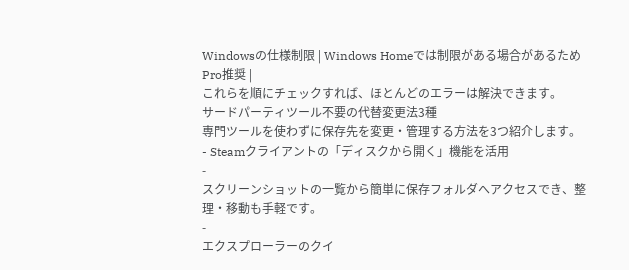Windowsの仕様制限 | Windows Homeでは制限がある場合があるためPro推奨 |
これらを順にチェックすれば、ほとんどのエラーは解決できます。
サードパーティツール不要の代替変更法3種
専門ツールを使わずに保存先を変更・管理する方法を3つ紹介します。
- Steamクライアントの「ディスクから開く」機能を活用
-
スクリーンショットの一覧から簡単に保存フォルダへアクセスでき、整理・移動も手軽です。
-
エクスプローラーのクイ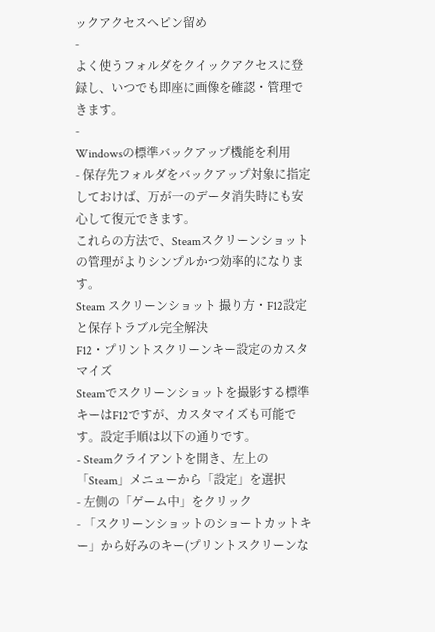ックアクセスへピン留め
-
よく使うフォルダをクイックアクセスに登録し、いつでも即座に画像を確認・管理できます。
-
Windowsの標準バックアップ機能を利用
- 保存先フォルダをバックアップ対象に指定しておけば、万が一のデータ消失時にも安心して復元できます。
これらの方法で、Steamスクリーンショットの管理がよりシンプルかつ効率的になります。
Steam スクリーンショット 撮り方・F12設定と保存トラブル完全解決
F12・プリントスクリーンキー設定のカスタマイズ
Steamでスクリーンショットを撮影する標準キーはF12ですが、カスタマイズも可能です。設定手順は以下の通りです。
- Steamクライアントを開き、左上の「Steam」メニューから「設定」を選択
- 左側の「ゲーム中」をクリック
- 「スクリーンショットのショートカットキー」から好みのキー(プリントスクリーンな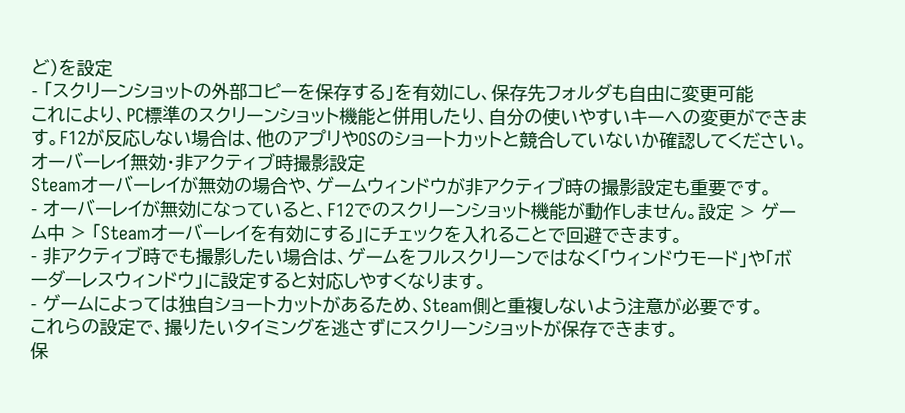ど)を設定
- 「スクリーンショットの外部コピーを保存する」を有効にし、保存先フォルダも自由に変更可能
これにより、PC標準のスクリーンショット機能と併用したり、自分の使いやすいキーへの変更ができます。F12が反応しない場合は、他のアプリやOSのショートカットと競合していないか確認してください。
オーバーレイ無効・非アクティブ時撮影設定
Steamオーバーレイが無効の場合や、ゲームウィンドウが非アクティブ時の撮影設定も重要です。
- オーバーレイが無効になっていると、F12でのスクリーンショット機能が動作しません。設定 > ゲーム中 > 「Steamオーバーレイを有効にする」にチェックを入れることで回避できます。
- 非アクティブ時でも撮影したい場合は、ゲームをフルスクリーンではなく「ウィンドウモード」や「ボーダーレスウィンドウ」に設定すると対応しやすくなります。
- ゲームによっては独自ショートカットがあるため、Steam側と重複しないよう注意が必要です。
これらの設定で、撮りたいタイミングを逃さずにスクリーンショットが保存できます。
保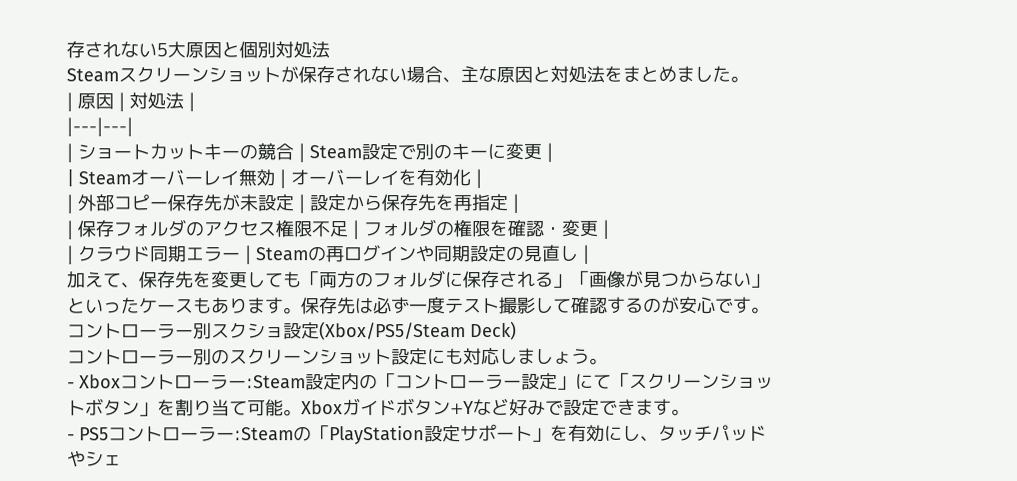存されない5大原因と個別対処法
Steamスクリーンショットが保存されない場合、主な原因と対処法をまとめました。
| 原因 | 対処法 |
|---|---|
| ショートカットキーの競合 | Steam設定で別のキーに変更 |
| Steamオーバーレイ無効 | オーバーレイを有効化 |
| 外部コピー保存先が未設定 | 設定から保存先を再指定 |
| 保存フォルダのアクセス権限不足 | フォルダの権限を確認・変更 |
| クラウド同期エラー | Steamの再ログインや同期設定の見直し |
加えて、保存先を変更しても「両方のフォルダに保存される」「画像が見つからない」といったケースもあります。保存先は必ず一度テスト撮影して確認するのが安心です。
コントローラー別スクショ設定(Xbox/PS5/Steam Deck)
コントローラー別のスクリーンショット設定にも対応しましょう。
- Xboxコントローラー:Steam設定内の「コントローラー設定」にて「スクリーンショットボタン」を割り当て可能。Xboxガイドボタン+Yなど好みで設定できます。
- PS5コントローラー:Steamの「PlayStation設定サポート」を有効にし、タッチパッドやシェ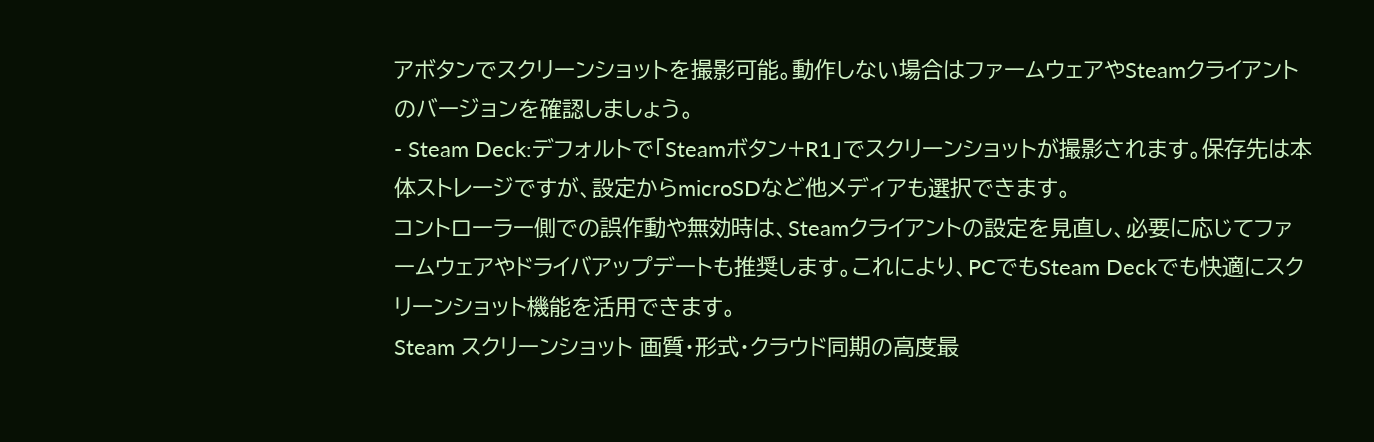アボタンでスクリーンショットを撮影可能。動作しない場合はファームウェアやSteamクライアントのバージョンを確認しましょう。
- Steam Deck:デフォルトで「Steamボタン+R1」でスクリーンショットが撮影されます。保存先は本体ストレージですが、設定からmicroSDなど他メディアも選択できます。
コントローラー側での誤作動や無効時は、Steamクライアントの設定を見直し、必要に応じてファームウェアやドライバアップデートも推奨します。これにより、PCでもSteam Deckでも快適にスクリーンショット機能を活用できます。
Steam スクリーンショット 画質・形式・クラウド同期の高度最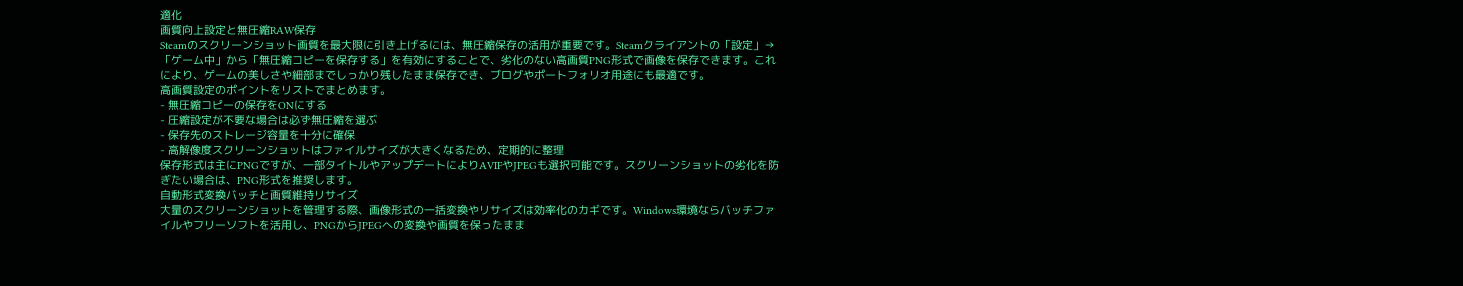適化
画質向上設定と無圧縮RAW保存
Steamのスクリーンショット画質を最大限に引き上げるには、無圧縮保存の活用が重要です。Steamクライアントの「設定」→「ゲーム中」から「無圧縮コピーを保存する」を有効にすることで、劣化のない高画質PNG形式で画像を保存できます。これにより、ゲームの美しさや細部までしっかり残したまま保存でき、ブログやポートフォリオ用途にも最適です。
高画質設定のポイントをリストでまとめます。
- 無圧縮コピーの保存をONにする
- 圧縮設定が不要な場合は必ず無圧縮を選ぶ
- 保存先のストレージ容量を十分に確保
- 高解像度スクリーンショットはファイルサイズが大きくなるため、定期的に整理
保存形式は主にPNGですが、一部タイトルやアップデートによりAVIFやJPEGも選択可能です。スクリーンショットの劣化を防ぎたい場合は、PNG形式を推奨します。
自動形式変換バッチと画質維持リサイズ
大量のスクリーンショットを管理する際、画像形式の一括変換やリサイズは効率化のカギです。Windows環境ならバッチファイルやフリーソフトを活用し、PNGからJPEGへの変換や画質を保ったまま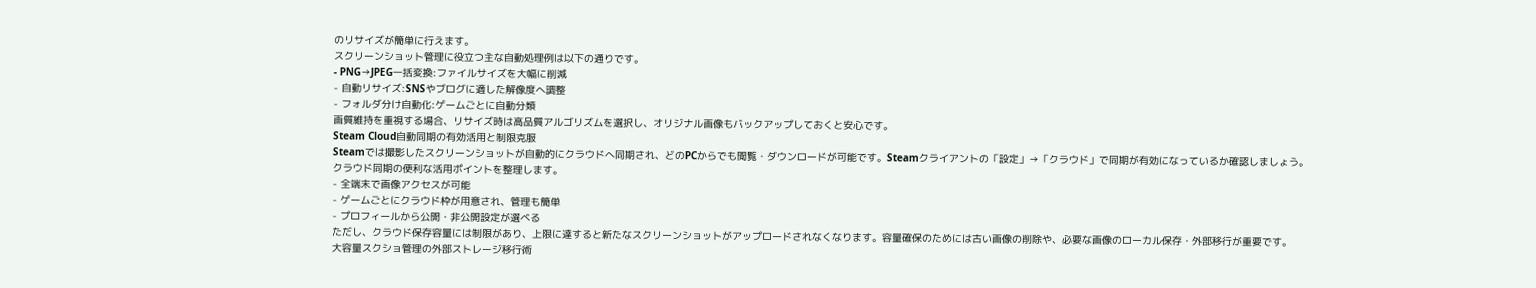のリサイズが簡単に行えます。
スクリーンショット管理に役立つ主な自動処理例は以下の通りです。
- PNG→JPEG一括変換:ファイルサイズを大幅に削減
- 自動リサイズ:SNSやブログに適した解像度へ調整
- フォルダ分け自動化:ゲームごとに自動分類
画質維持を重視する場合、リサイズ時は高品質アルゴリズムを選択し、オリジナル画像もバックアップしておくと安心です。
Steam Cloud自動同期の有効活用と制限克服
Steamでは撮影したスクリーンショットが自動的にクラウドへ同期され、どのPCからでも閲覧・ダウンロードが可能です。Steamクライアントの「設定」→「クラウド」で同期が有効になっているか確認しましょう。
クラウド同期の便利な活用ポイントを整理します。
- 全端末で画像アクセスが可能
- ゲームごとにクラウド枠が用意され、管理も簡単
- プロフィールから公開・非公開設定が選べる
ただし、クラウド保存容量には制限があり、上限に達すると新たなスクリーンショットがアップロードされなくなります。容量確保のためには古い画像の削除や、必要な画像のローカル保存・外部移行が重要です。
大容量スクショ管理の外部ストレージ移行術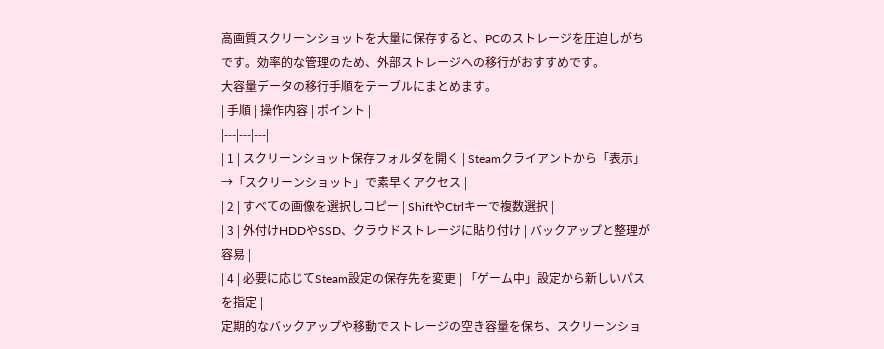高画質スクリーンショットを大量に保存すると、PCのストレージを圧迫しがちです。効率的な管理のため、外部ストレージへの移行がおすすめです。
大容量データの移行手順をテーブルにまとめます。
| 手順 | 操作内容 | ポイント |
|---|---|---|
| 1 | スクリーンショット保存フォルダを開く | Steamクライアントから「表示」→「スクリーンショット」で素早くアクセス |
| 2 | すべての画像を選択しコピー | ShiftやCtrlキーで複数選択 |
| 3 | 外付けHDDやSSD、クラウドストレージに貼り付け | バックアップと整理が容易 |
| 4 | 必要に応じてSteam設定の保存先を変更 | 「ゲーム中」設定から新しいパスを指定 |
定期的なバックアップや移動でストレージの空き容量を保ち、スクリーンショ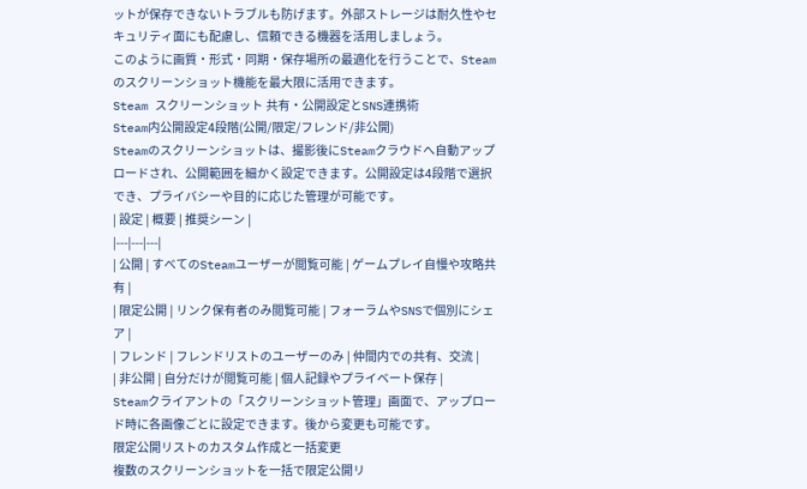ットが保存できないトラブルも防げます。外部ストレージは耐久性やセキュリティ面にも配慮し、信頼できる機器を活用しましょう。
このように画質・形式・同期・保存場所の最適化を行うことで、Steamのスクリーンショット機能を最大限に活用できます。
Steam スクリーンショット 共有・公開設定とSNS連携術
Steam内公開設定4段階(公開/限定/フレンド/非公開)
Steamのスクリーンショットは、撮影後にSteamクラウドへ自動アップロードされ、公開範囲を細かく設定できます。公開設定は4段階で選択でき、プライバシーや目的に応じた管理が可能です。
| 設定 | 概要 | 推奨シーン |
|---|---|---|
| 公開 | すべてのSteamユーザーが閲覧可能 | ゲームプレイ自慢や攻略共有 |
| 限定公開 | リンク保有者のみ閲覧可能 | フォーラムやSNSで個別にシェア |
| フレンド | フレンドリストのユーザーのみ | 仲間内での共有、交流 |
| 非公開 | 自分だけが閲覧可能 | 個人記録やプライベート保存 |
Steamクライアントの「スクリーンショット管理」画面で、アップロード時に各画像ごとに設定できます。後から変更も可能です。
限定公開リストのカスタム作成と一括変更
複数のスクリーンショットを一括で限定公開リ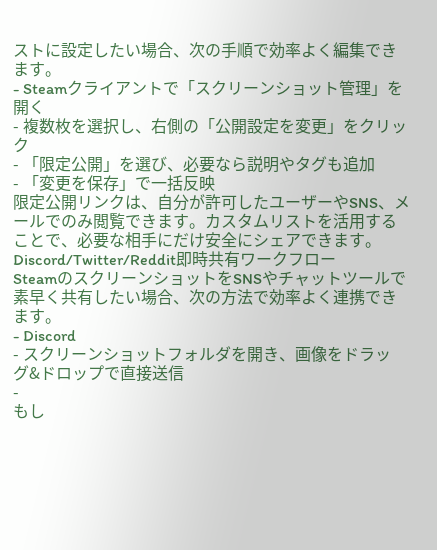ストに設定したい場合、次の手順で効率よく編集できます。
- Steamクライアントで「スクリーンショット管理」を開く
- 複数枚を選択し、右側の「公開設定を変更」をクリック
- 「限定公開」を選び、必要なら説明やタグも追加
- 「変更を保存」で一括反映
限定公開リンクは、自分が許可したユーザーやSNS、メールでのみ閲覧できます。カスタムリストを活用することで、必要な相手にだけ安全にシェアできます。
Discord/Twitter/Reddit即時共有ワークフロー
SteamのスクリーンショットをSNSやチャットツールで素早く共有したい場合、次の方法で効率よく連携できます。
- Discord
- スクリーンショットフォルダを開き、画像をドラッグ&ドロップで直接送信
-
もし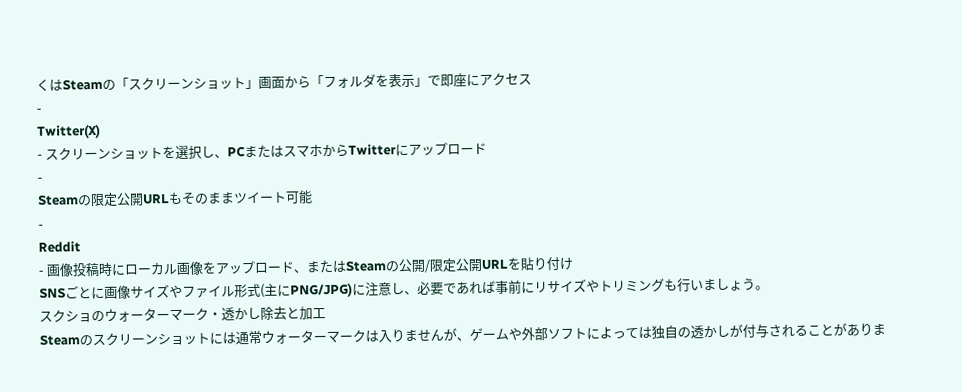くはSteamの「スクリーンショット」画面から「フォルダを表示」で即座にアクセス
-
Twitter(X)
- スクリーンショットを選択し、PCまたはスマホからTwitterにアップロード
-
Steamの限定公開URLもそのままツイート可能
-
Reddit
- 画像投稿時にローカル画像をアップロード、またはSteamの公開/限定公開URLを貼り付け
SNSごとに画像サイズやファイル形式(主にPNG/JPG)に注意し、必要であれば事前にリサイズやトリミングも行いましょう。
スクショのウォーターマーク・透かし除去と加工
Steamのスクリーンショットには通常ウォーターマークは入りませんが、ゲームや外部ソフトによっては独自の透かしが付与されることがありま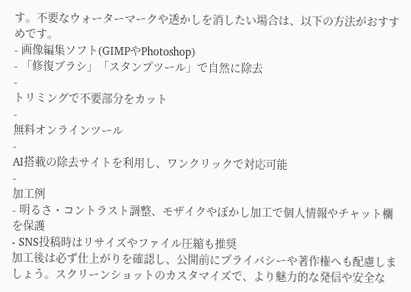す。不要なウォーターマークや透かしを消したい場合は、以下の方法がおすすめです。
- 画像編集ソフト(GIMPやPhotoshop)
- 「修復ブラシ」「スタンプツール」で自然に除去
-
トリミングで不要部分をカット
-
無料オンラインツール
-
AI搭載の除去サイトを利用し、ワンクリックで対応可能
-
加工例
- 明るさ・コントラスト調整、モザイクやぼかし加工で個人情報やチャット欄を保護
- SNS投稿時はリサイズやファイル圧縮も推奨
加工後は必ず仕上がりを確認し、公開前にプライバシーや著作権へも配慮しましょう。スクリーンショットのカスタマイズで、より魅力的な発信や安全な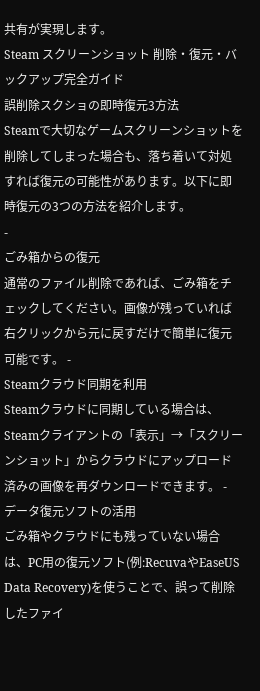共有が実現します。
Steam スクリーンショット 削除・復元・バックアップ完全ガイド
誤削除スクショの即時復元3方法
Steamで大切なゲームスクリーンショットを削除してしまった場合も、落ち着いて対処すれば復元の可能性があります。以下に即時復元の3つの方法を紹介します。
-
ごみ箱からの復元
通常のファイル削除であれば、ごみ箱をチェックしてください。画像が残っていれば右クリックから元に戻すだけで簡単に復元可能です。 -
Steamクラウド同期を利用
Steamクラウドに同期している場合は、Steamクライアントの「表示」→「スクリーンショット」からクラウドにアップロード済みの画像を再ダウンロードできます。 -
データ復元ソフトの活用
ごみ箱やクラウドにも残っていない場合は、PC用の復元ソフト(例:RecuvaやEaseUS Data Recovery)を使うことで、誤って削除したファイ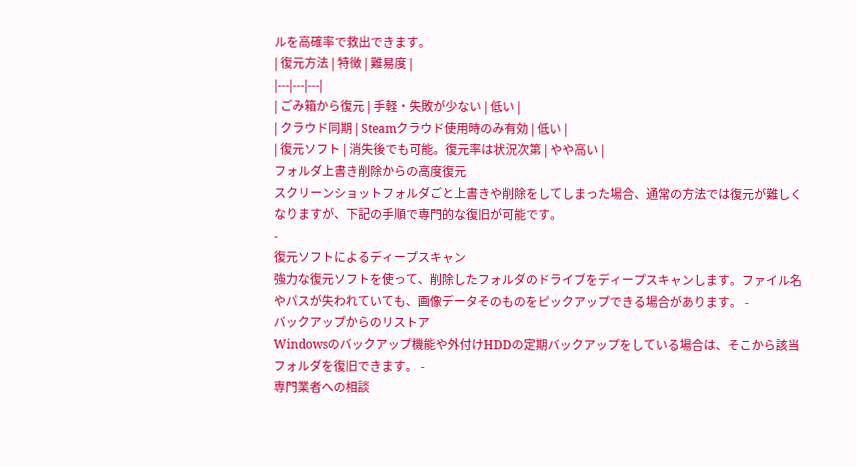ルを高確率で救出できます。
| 復元方法 | 特徴 | 難易度 |
|---|---|---|
| ごみ箱から復元 | 手軽・失敗が少ない | 低い |
| クラウド同期 | Steamクラウド使用時のみ有効 | 低い |
| 復元ソフト | 消失後でも可能。復元率は状況次第 | やや高い |
フォルダ上書き削除からの高度復元
スクリーンショットフォルダごと上書きや削除をしてしまった場合、通常の方法では復元が難しくなりますが、下記の手順で専門的な復旧が可能です。
-
復元ソフトによるディープスキャン
強力な復元ソフトを使って、削除したフォルダのドライブをディープスキャンします。ファイル名やパスが失われていても、画像データそのものをピックアップできる場合があります。 -
バックアップからのリストア
Windowsのバックアップ機能や外付けHDDの定期バックアップをしている場合は、そこから該当フォルダを復旧できます。 -
専門業者への相談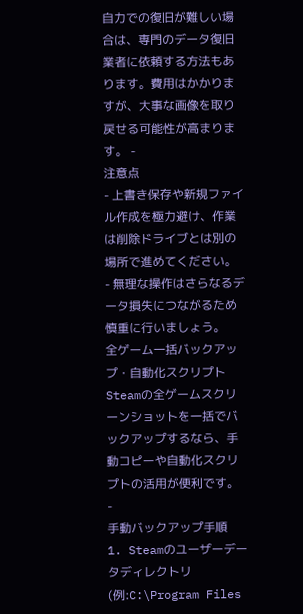自力での復旧が難しい場合は、専門のデータ復旧業者に依頼する方法もあります。費用はかかりますが、大事な画像を取り戻せる可能性が高まります。 -
注意点
- 上書き保存や新規ファイル作成を極力避け、作業は削除ドライブとは別の場所で進めてください。
- 無理な操作はさらなるデータ損失につながるため慎重に行いましょう。
全ゲーム一括バックアップ・自動化スクリプト
Steamの全ゲームスクリーンショットを一括でバックアップするなら、手動コピーや自動化スクリプトの活用が便利です。
-
手動バックアップ手順
1. Steamのユーザーデータディレクトリ(例:C:\Program Files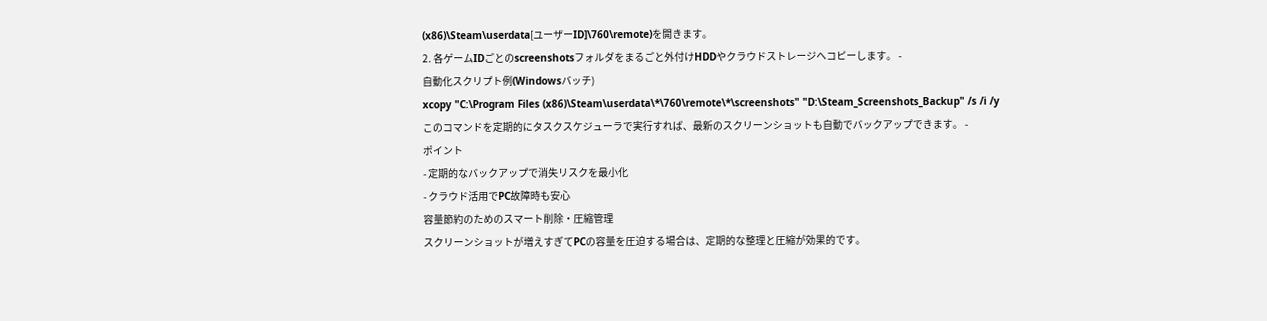(x86)\Steam\userdata[ユーザーID]\760\remote)を開きます。
2. 各ゲームIDごとのscreenshotsフォルダをまるごと外付けHDDやクラウドストレージへコピーします。 -
自動化スクリプト例(Windowsバッチ)
xcopy "C:\Program Files (x86)\Steam\userdata\*\760\remote\*\screenshots" "D:\Steam_Screenshots_Backup" /s /i /y
このコマンドを定期的にタスクスケジューラで実行すれば、最新のスクリーンショットも自動でバックアップできます。 -
ポイント
- 定期的なバックアップで消失リスクを最小化
- クラウド活用でPC故障時も安心
容量節約のためのスマート削除・圧縮管理
スクリーンショットが増えすぎてPCの容量を圧迫する場合は、定期的な整理と圧縮が効果的です。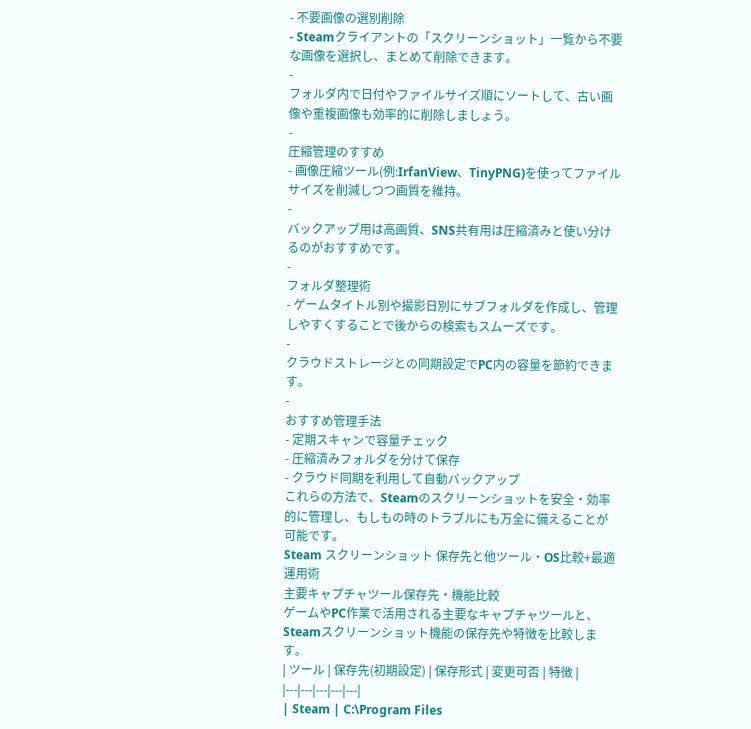- 不要画像の選別削除
- Steamクライアントの「スクリーンショット」一覧から不要な画像を選択し、まとめて削除できます。
-
フォルダ内で日付やファイルサイズ順にソートして、古い画像や重複画像も効率的に削除しましょう。
-
圧縮管理のすすめ
- 画像圧縮ツール(例:IrfanView、TinyPNG)を使ってファイルサイズを削減しつつ画質を維持。
-
バックアップ用は高画質、SNS共有用は圧縮済みと使い分けるのがおすすめです。
-
フォルダ整理術
- ゲームタイトル別や撮影日別にサブフォルダを作成し、管理しやすくすることで後からの検索もスムーズです。
-
クラウドストレージとの同期設定でPC内の容量を節約できます。
-
おすすめ管理手法
- 定期スキャンで容量チェック
- 圧縮済みフォルダを分けて保存
- クラウド同期を利用して自動バックアップ
これらの方法で、Steamのスクリーンショットを安全・効率的に管理し、もしもの時のトラブルにも万全に備えることが可能です。
Steam スクリーンショット 保存先と他ツール・OS比較+最適運用術
主要キャプチャツール保存先・機能比較
ゲームやPC作業で活用される主要なキャプチャツールと、Steamスクリーンショット機能の保存先や特徴を比較します。
| ツール | 保存先(初期設定) | 保存形式 | 変更可否 | 特徴 |
|---|---|---|---|---|
| Steam | C:\Program Files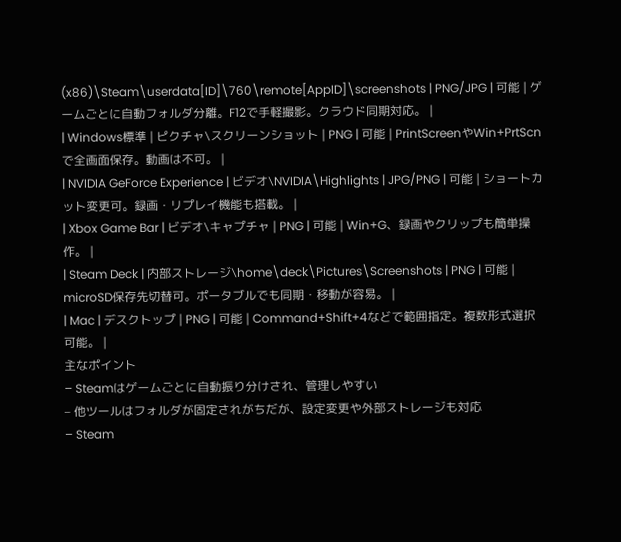(x86)\Steam\userdata[ID]\760\remote[AppID]\screenshots | PNG/JPG | 可能 | ゲームごとに自動フォルダ分離。F12で手軽撮影。クラウド同期対応。 |
| Windows標準 | ピクチャ\スクリーンショット | PNG | 可能 | PrintScreenやWin+PrtScnで全画面保存。動画は不可。 |
| NVIDIA GeForce Experience | ビデオ\NVIDIA\Highlights | JPG/PNG | 可能 | ショートカット変更可。録画・リプレイ機能も搭載。 |
| Xbox Game Bar | ビデオ\キャプチャ | PNG | 可能 | Win+G、録画やクリップも簡単操作。 |
| Steam Deck | 内部ストレージ\home\deck\Pictures\Screenshots | PNG | 可能 | microSD保存先切替可。ポータブルでも同期・移動が容易。 |
| Mac | デスクトップ | PNG | 可能 | Command+Shift+4などで範囲指定。複数形式選択可能。 |
主なポイント
– Steamはゲームごとに自動振り分けされ、管理しやすい
– 他ツールはフォルダが固定されがちだが、設定変更や外部ストレージも対応
– Steam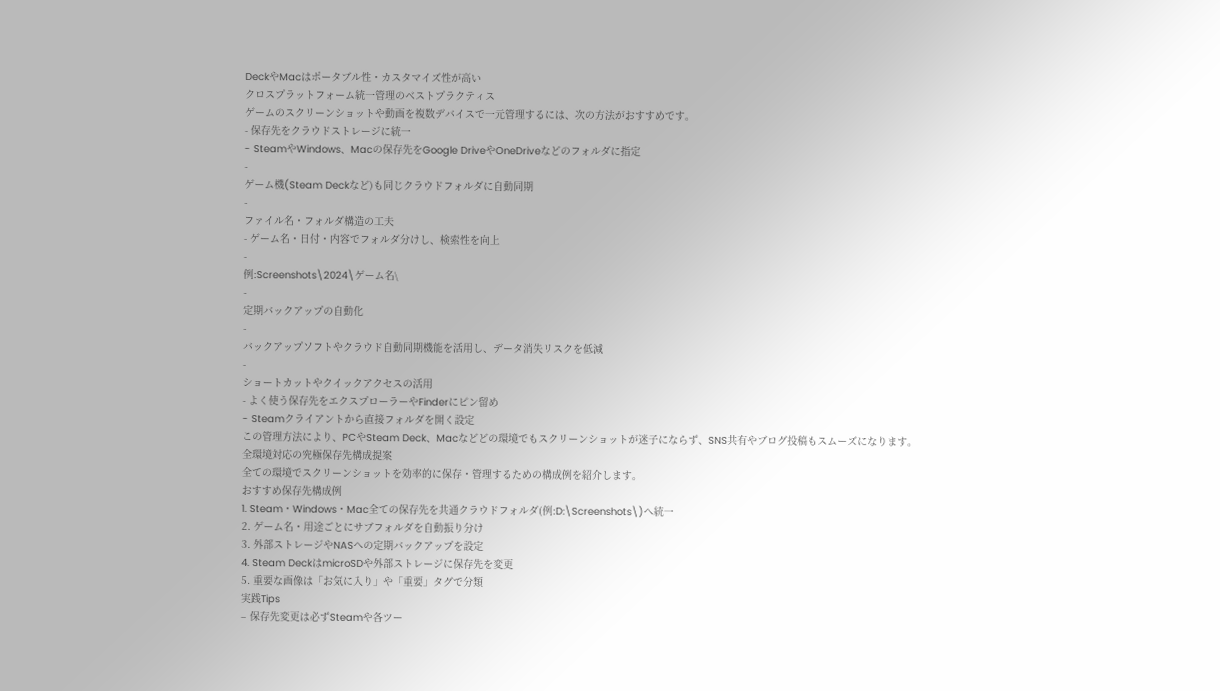DeckやMacはポータブル性・カスタマイズ性が高い
クロスプラットフォーム統一管理のベストプラクティス
ゲームのスクリーンショットや動画を複数デバイスで一元管理するには、次の方法がおすすめです。
- 保存先をクラウドストレージに統一
- SteamやWindows、Macの保存先をGoogle DriveやOneDriveなどのフォルダに指定
-
ゲーム機(Steam Deckなど)も同じクラウドフォルダに自動同期
-
ファイル名・フォルダ構造の工夫
- ゲーム名・日付・内容でフォルダ分けし、検索性を向上
-
例:Screenshots\2024\ゲーム名\
-
定期バックアップの自動化
-
バックアップソフトやクラウド自動同期機能を活用し、データ消失リスクを低減
-
ショートカットやクイックアクセスの活用
- よく使う保存先をエクスプローラーやFinderにピン留め
- Steamクライアントから直接フォルダを開く設定
この管理方法により、PCやSteam Deck、Macなどどの環境でもスクリーンショットが迷子にならず、SNS共有やブログ投稿もスムーズになります。
全環境対応の究極保存先構成提案
全ての環境でスクリーンショットを効率的に保存・管理するための構成例を紹介します。
おすすめ保存先構成例
1. Steam・Windows・Mac全ての保存先を共通クラウドフォルダ(例:D:\Screenshots\)へ統一
2. ゲーム名・用途ごとにサブフォルダを自動振り分け
3. 外部ストレージやNASへの定期バックアップを設定
4. Steam DeckはmicroSDや外部ストレージに保存先を変更
5. 重要な画像は「お気に入り」や「重要」タグで分類
実践Tips
– 保存先変更は必ずSteamや各ツー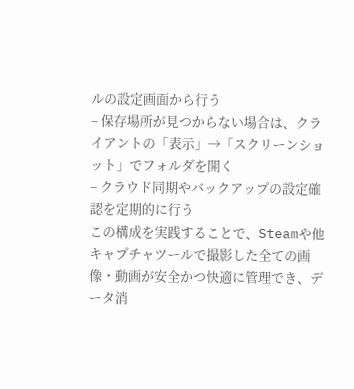ルの設定画面から行う
– 保存場所が見つからない場合は、クライアントの「表示」→「スクリーンショット」でフォルダを開く
– クラウド同期やバックアップの設定確認を定期的に行う
この構成を実践することで、Steamや他キャプチャツールで撮影した全ての画像・動画が安全かつ快適に管理でき、データ消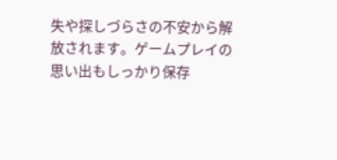失や探しづらさの不安から解放されます。ゲームプレイの思い出もしっかり保存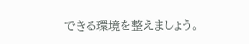できる環境を整えましょう。